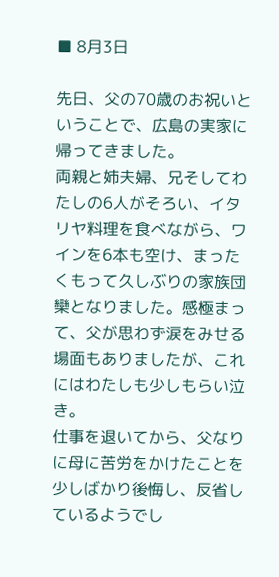■ 8月3日

先日、父の70歳のお祝いということで、広島の実家に帰ってきました。
両親と姉夫婦、兄そしてわたしの6人がそろい、イタリヤ料理を食べながら、ワインを6本も空け、まったくもって久しぶりの家族団欒となりました。感極まって、父が思わず涙をみせる場面もありましたが、これにはわたしも少しもらい泣き。
仕事を退いてから、父なりに母に苦労をかけたことを少しばかり後悔し、反省しているようでし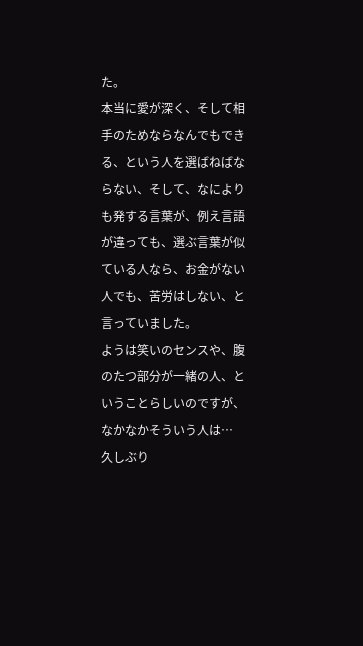た。
本当に愛が深く、そして相手のためならなんでもできる、という人を選ばねばならない、そして、なによりも発する言葉が、例え言語が違っても、選ぶ言葉が似ている人なら、お金がない人でも、苦労はしない、と言っていました。
ようは笑いのセンスや、腹のたつ部分が一緒の人、ということらしいのですが、なかなかそういう人は…
久しぶり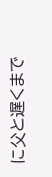に父と遅くまで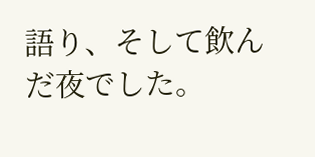語り、そして飲んだ夜でした。